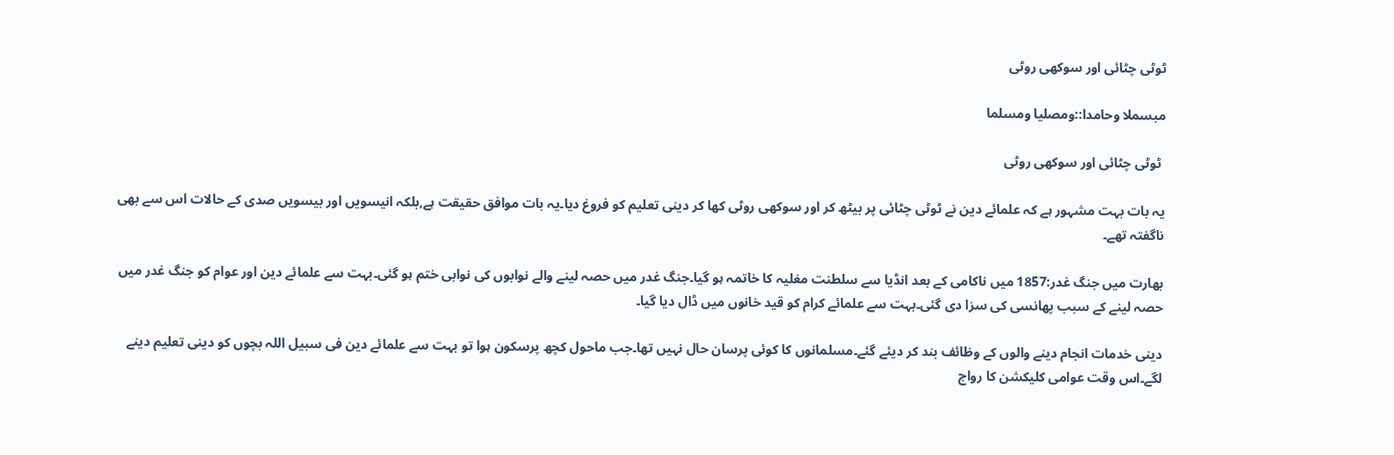ٹوٹی چٹائی اور سوکھی روٹی

مبسملا وحامدا::ومصلیا ومسلما

 ٹوٹی چٹائی اور سوکھی روٹی

یہ بات بہت مشہور ہے کہ علمائے دین نے ٹوٹی چٹائی پر بیٹھ کر اور سوکھی روٹی کھا کر دینی تعلیم کو فروغ دیا۔یہ بات موافق حقیقت ہے,بلکہ انیسویں اور بیسویں صدی کے حالات اس سے بھی ناگفتہ تھے۔

بھارت میں جنگ غدر:1857 میں ناکامی کے بعد انڈیا سے سلطنت مغلیہ کا خاتمہ ہو گیا۔جنگ غدر میں حصہ لینے والے نوابوں کی نوابی ختم ہو گئی۔بہت سے علمائے دین اور عوام کو جنگ غدر میں حصہ لینے کے سبب پھانسی کی سزا دی گئی۔بہت سے علمائے کرام کو قید خانوں میں ڈال دیا گیا۔

دینی خدمات انجام دینے والوں کے وظائف بند کر دیئے گئے۔مسلمانوں کا کوئی پرسان حال نہیں تھا۔جب ماحول کچھ پرسکون ہوا تو بہت سے علمائے دین فی سبیل اللہ بچوں کو دینی تعلیم دینے لگے۔اس وقت عوامی کلیکشن کا رواج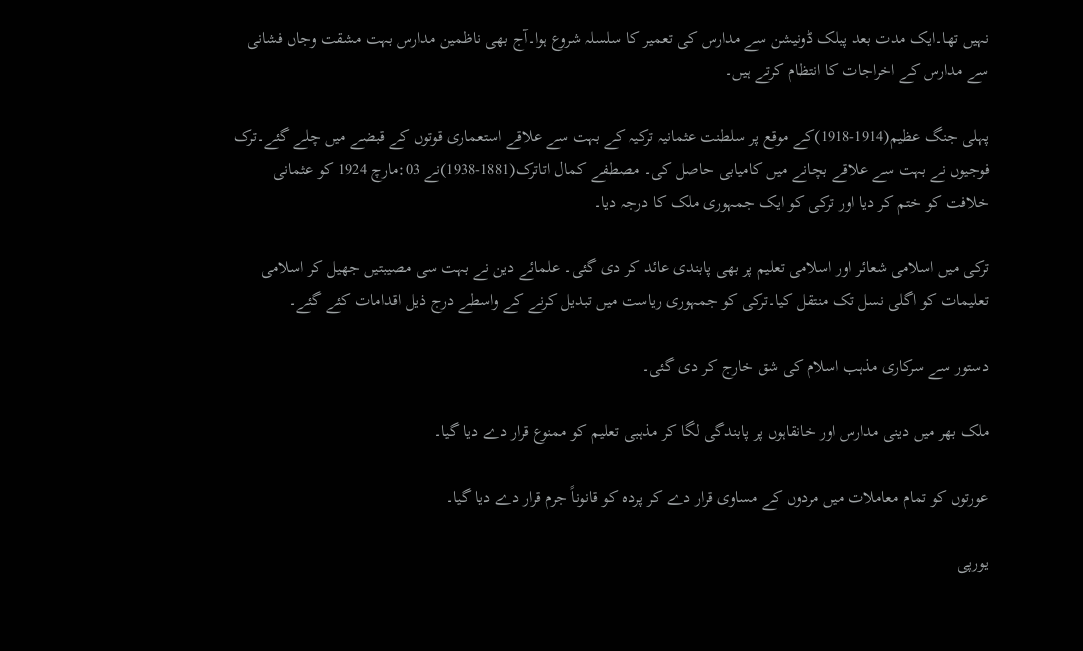نہیں تھا۔ایک مدت بعد پبلک ڈونیشن سے مدارس کی تعمیر کا سلسلہ شروع ہوا۔آج بھی ناظمین مدارس بہت مشقت وجاں فشانی سے مدارس کے اخراجات کا انتظام کرتے ہیں۔

پہلی جنگ عظیم(1914-1918)کے موقع پر سلطنت عثمانیہ ترکیہ کے بہت سے علاقے استعماری قوتوں کے قبضے میں چلے گئے۔ترک فوجیوں نے بہت سے علاقے بچانے میں کامیابی حاصل کی۔ مصطفے کمال اتاترک(1881-1938)نے 03:مارچ 1924 کو عثمانی خلافت کو ختم کر دیا اور ترکی کو ایک جمہوری ملک کا درجہ دیا۔

ترکی میں اسلامی شعائر اور اسلامی تعلیم پر بھی پابندی عائد کر دی گئی۔ علمائے دین نے بہت سی مصیبتیں جھیل کر اسلامی تعلیمات کو اگلی نسل تک منتقل کیا۔ترکی کو جمہوری ریاست میں تبدیل کرنے کے واسطے درج ذیل اقدامات کئے گئے۔

دستور سے سرکاری مذہب اسلام کی شق خارج کر دی گئی۔

ملک بھر میں دینی مدارس اور خانقاہوں پر پابندگی لگا کر مذہبی تعلیم کو ممنوع قرار دے دیا گیا۔

عورتوں کو تمام معاملات میں مردوں کے مساوی قرار دے کر پردہ کو قانوناً جرم قرار دے دیا گیا۔

یورپی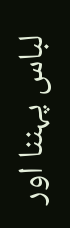لباس پہننا اور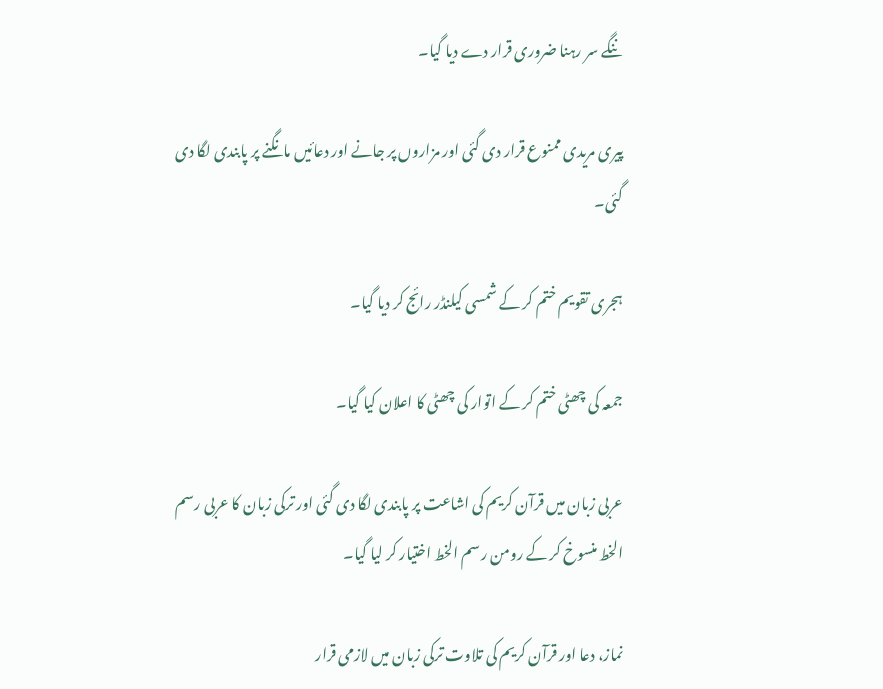ننگے سر رہنا ضروری قرار دے دیا گیا۔

پیری مریدی ممنوع قرار دی گئی اور مزاروں پر جانے اور دعائیں مانگنے پر پابندی لگا دی گئی۔

ہجری تقویم ختم کر کے شمسی کیلنڈر رائج کر دیا گیا۔

جمعہ کی چھٹی ختم کر کے اتوار کی چھٹی کا اعلان کیا گیا۔

عربی زبان میں قرآن کریم کی اشاعت پر پابندی لگا دی گئی اور ترکی زبان کا عربی رسم الخط منسوخ کر کے رومن رسم الخط اختیار کر لیا گیا۔

نماز، دعا اور قرآن کریم کی تلاوت ترکی زبان میں لازمی قرار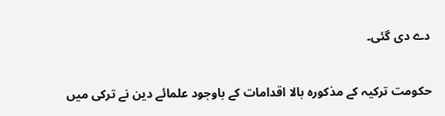دے دی گئی۔

حکومت ترکیہ کے مذکورہ بالا اقدامات کے باوجود علمائے دین نے ترکی میں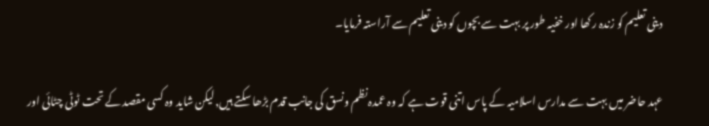دینی تعلیم کو زندہ رکھا اور خفیہ طور پر بہت سے بچوں کو دینی تعلیم سے آراستہ فرمایا۔

عہد حاضر میں بہت سے مدارس اسلامیہ کے پاس اتنی قوت ہے کہ وہ عمدہ نظم ونسق کی جانب قدم بڑھا سکتے ہیں,لیکن شاید وہ کسی مقصد کے تحت ٹوٹی چٹائی اور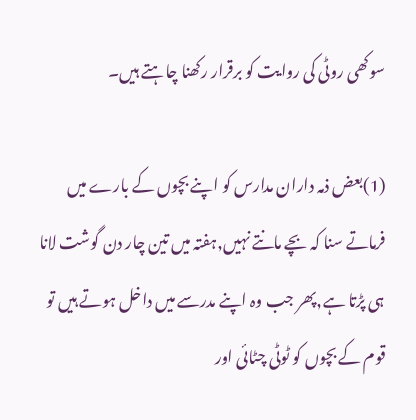سوکھی روٹی کی روایت کو برقرار رکھنا چاہتے ہیں۔

(1)بعض ذمہ داران مدارس کو اپنے بچوں کے بارے میں فرماتے سنا کہ بچے مانتے نہیں,ہفتہ میں تین چار دن گوشت لانا ہی پڑتا ہے,پھر جب وہ اپنے مدرسے میں داخل ہوتے ہیں تو قوم کے بچوں کو ٹوٹی چٹائی اور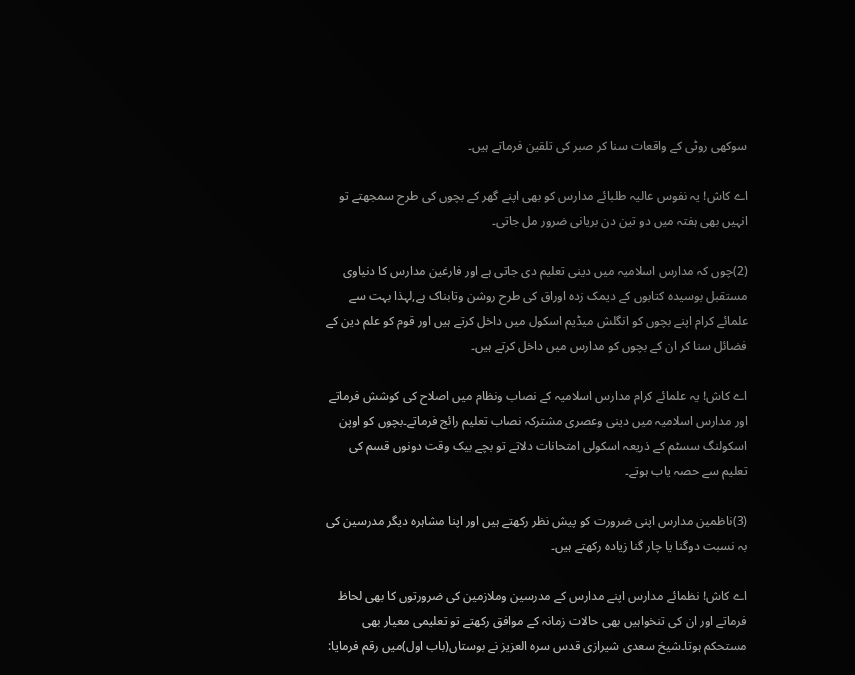سوکھی روٹی کے واقعات سنا کر صبر کی تلقین فرماتے ہیں۔

اے کاش! یہ نفوس عالیہ طلبائے مدارس کو بھی اپنے گھر کے بچوں کی طرح سمجھتے تو انہیں بھی ہفتہ میں دو تین دن بریانی ضرور مل جاتی۔

(2)چوں کہ مدارس اسلامیہ میں دینی تعلیم دی جاتی ہے اور فارغین مدارس کا دنیاوی مستقبل بوسیدہ کتابوں کے دیمک زدہ اوراق کی طرح روشن وتابناک ہے,لہذا بہت سے علمائے کرام اپنے بچوں کو انگلش میڈیم اسکول میں داخل کرتے ہیں اور قوم کو علم دین کے فضائل سنا کر ان کے بچوں کو مدارس میں داخل کرتے ہیں۔

اے کاش! یہ علمائے کرام مدارس اسلامیہ کے نصاب ونظام میں اصلاح کی کوشش فرماتے اور مدارس اسلامیہ میں دینی وعصری مشترکہ نصاب تعلیم رائج فرماتے۔بچوں کو اوپن اسکولنگ سسٹم کے ذریعہ اسکولی امتحانات دلاتے تو بچے بیک وقت دونوں قسم کی تعلیم سے حصہ یاب ہوتے۔

(3)ناظمین مدارس اپنی ضرورت کو پیش نظر رکھتے ہیں اور اپنا مشاہرہ دیگر مدرسین کی بہ نسبت دوگنا یا چار گنا زیادہ رکھتے ہیں۔

اے کاش! نظمائے مدارس اپنے مدارس کے مدرسین وملازمین کی ضرورتوں کا بھی لحاظ فرماتے اور ان کی تنخواہیں بھی حالات زمانہ کے موافق رکھتے تو تعلیمی معیار بھی مستحکم ہوتا۔شیخ سعدی شیرازی قدس سرہ العزیز نے بوستاں(باب اول)میں رقم فرمایا: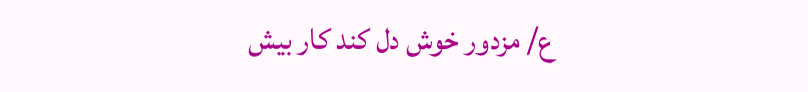ع/ مزدور خوش دل کند کار بیش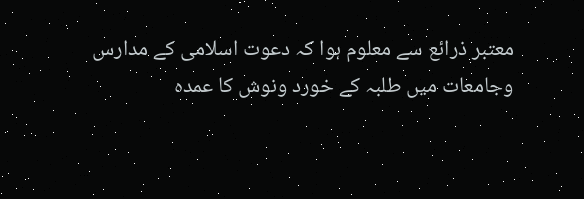معتبر ذرائع سے معلوم ہوا کہ دعوت اسلامی کے مدارس وجامعات میں طلبہ کے خورد ونوش کا عمدہ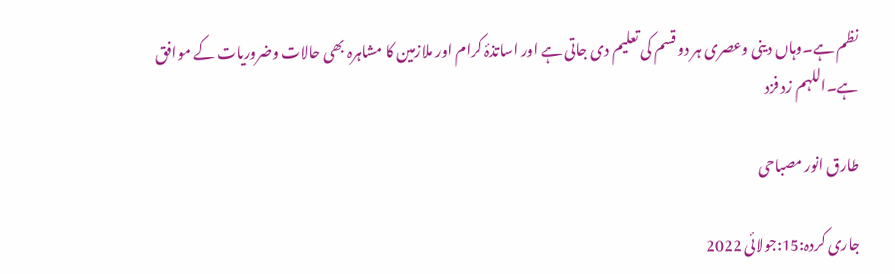نظم ہے۔وہاں دینی وعصری ہر دو قسم کی تعلیم دی جاتی ہے اور اساتذۂ کرام اور ملازمین کا مشاہرہ بھی حالات وضروریات کے موافق ہے۔اللہم زد فزد

طارق انور مصباحی

جاری کردہ:15:جولائی 2022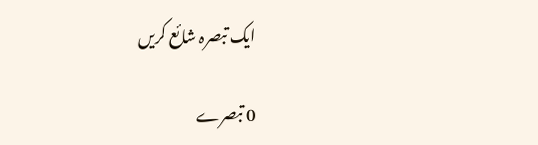ایک تبصرہ شائع کریں

0 تبصرے